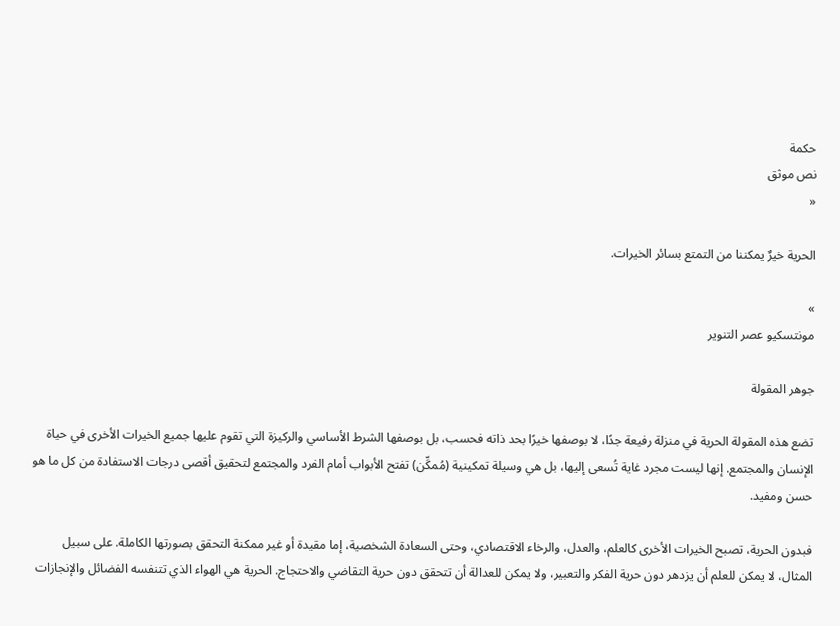حكمة
نص موثق
«

الحرية خيرٌ يمكننا من التمتع بسائر الخيرات.

»
مونتسكيو عصر التنوير

جوهر المقولة

تضع هذه المقولة الحرية في منزلة رفيعة جدًا، لا بوصفها خيرًا بحد ذاته فحسب، بل بوصفها الشرط الأساسي والركيزة التي تقوم عليها جميع الخيرات الأخرى في حياة الإنسان والمجتمع. إنها ليست مجرد غاية تُسعى إليها، بل هي وسيلة تمكينية (مُمكِّن) تفتح الأبواب أمام الفرد والمجتمع لتحقيق أقصى درجات الاستفادة من كل ما هو حسن ومفيد.

فبدون الحرية، تصبح الخيرات الأخرى كالعلم، والعدل، والرخاء الاقتصادي، وحتى السعادة الشخصية، إما مقيدة أو غير ممكنة التحقق بصورتها الكاملة. على سبيل المثال، لا يمكن للعلم أن يزدهر دون حرية الفكر والتعبير، ولا يمكن للعدالة أن تتحقق دون حرية التقاضي والاحتجاج. الحرية هي الهواء الذي تتنفسه الفضائل والإنجازات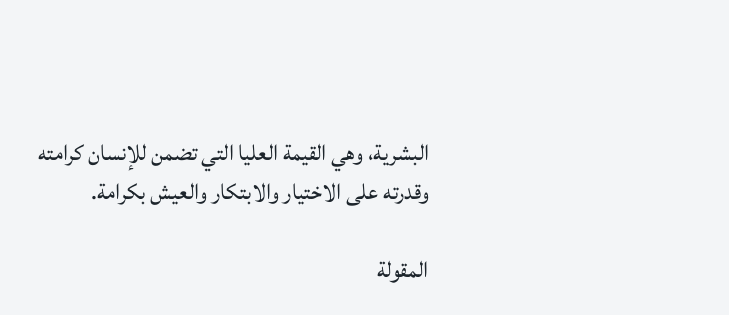البشرية، وهي القيمة العليا التي تضمن للإنسان كرامته وقدرته على الاختيار والابتكار والعيش بكرامة.

المقولة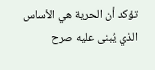تؤكد أن الحرية هي الأساس الذي يُبنى عليه صرح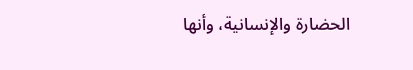الحضارة والإنسانية، وأنها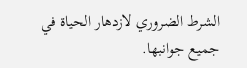الشرط الضروري لازدهار الحياة في جميع جوانبها.